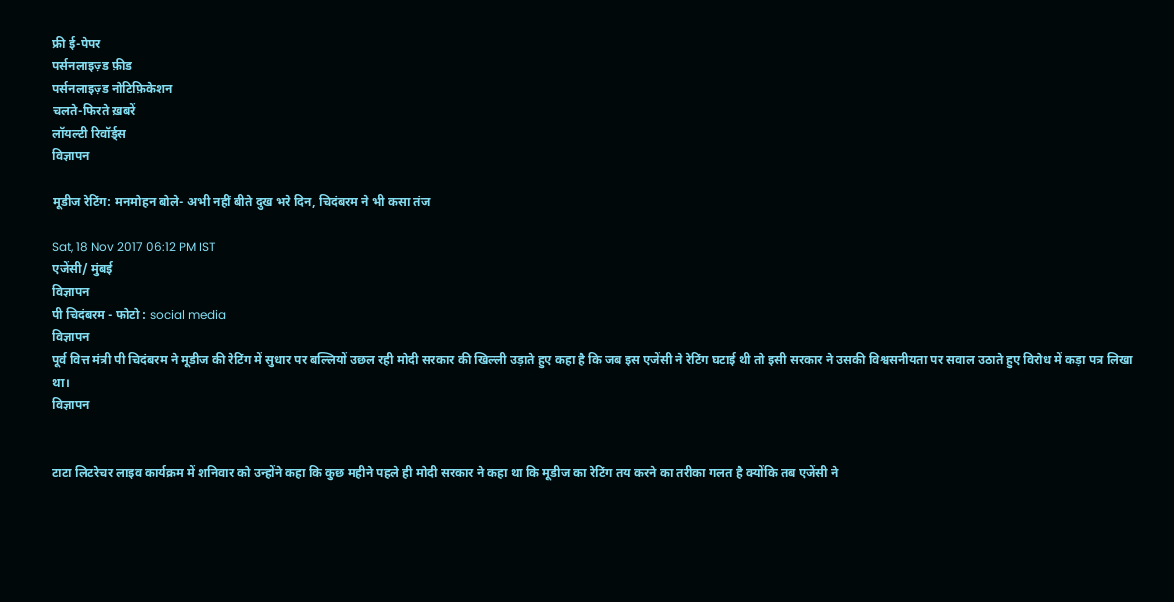फ्री ई-पेपर
पर्सनलाइज़्ड फ़ीड
पर्सनलाइज़्ड नोटिफ़िकेशन
चलते-फिरते ख़बरें
लॉयल्टी रिवॉर्ड्स
विज्ञापन

मूडीज रेटिंग: मनमोहन बोले- अभी नहीं बीते दुख भरे दिन, चिदंबरम ने भी कसा तंज

Sat, 18 Nov 2017 06:12 PM IST
एजेंसी/ मुंबई
विज्ञापन
पी चिदंबरम - फोटो : social media
विज्ञापन
पूर्व वित्त मंत्री पी चिदंबरम ने मूडीज की रेटिंग में सुधार पर बल्लियों उछल रही मोदी सरकार की खिल्ली उड़ाते हुए कहा है कि जब इस एजेंसी ने रेटिंग घटाई थी तो इसी सरकार ने उसकी विश्वसनीयता पर सवाल उठाते हुए विरोध में कड़ा पत्र लिखा था।
विज्ञापन


टाटा लिटरेचर लाइव कार्यक्रम में शनिवार को उन्होंने कहा कि कुछ महीने पहले ही मोदी सरकार ने कहा था कि मूडीज का रेटिंग तय करने का तरीका गलत है क्योंकि तब एजेंसी ने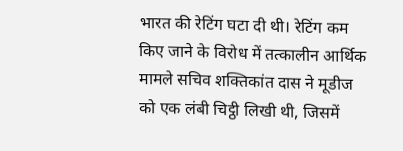भारत की रेटिंग घटा दी थी। रेटिंग कम किए जाने के विरोध में तत्कालीन आर्थिक मामले सचिव शक्तिकांत दास ने मूडीज को एक लंबी चिट्ठी लिखी थी, जिसमें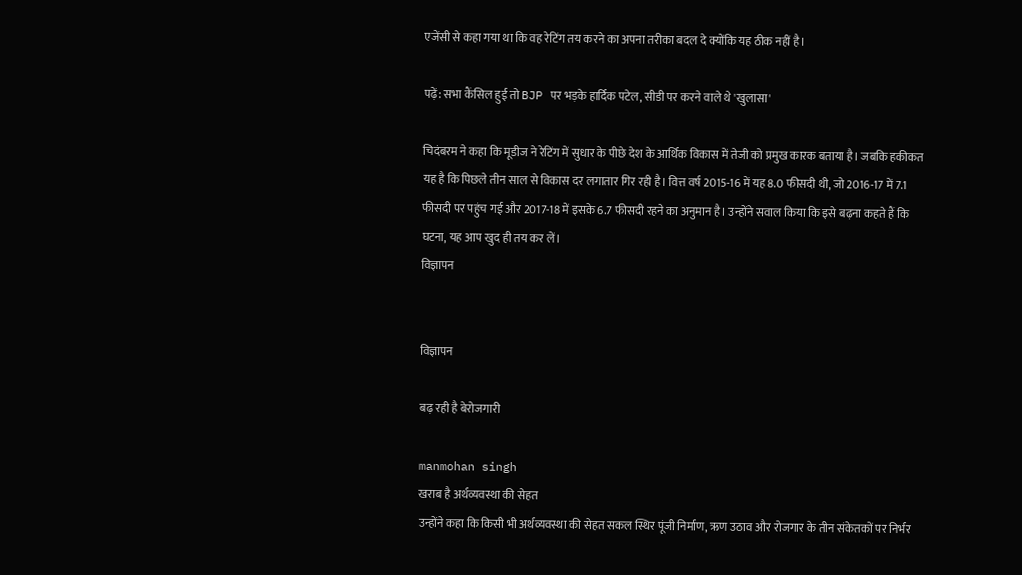एजेंसी से कहा गया था कि वह रेटिंग तय करने का अपना तरीका बदल दे क्योंकि यह ठीक नहीं है।

पढ़ें: सभा कैंसिल हुई तो BJP पर भड़के हार्दिक पटेल, सीडी पर करने वाले थे 'खुलासा'

चिदंबरम ने कहा कि मूडीज ने रेटिंग में सुधार के पीछे देश के आर्थिक विकास में तेजी को प्रमुख कारक बताया है। जबकि हकीकत यह है कि पिछले तीन साल से विकास दर लगातार गिर रही है। वित्त वर्ष 2015-16 में यह 8.0 फीसदी थी, जो 2016-17 में 7.1 फीसदी पर पहुंच गई और 2017-18 में इसके 6.7 फीसदी रहने का अनुमान है। उन्होंने सवाल किया कि इसे बढ़ना कहते हैं कि घटना, यह आप खुद ही तय कर लें।
विज्ञापन


विज्ञापन

बढ़ रही है बेरोजगारी

manmohan singh
खराब है अर्थव्यवस्था की सेहत
उन्होंने कहा कि किसी भी अर्थव्यवस्था की सेहत सकल स्थिर पूंजी निर्माण, ऋण उठाव और रोजगार के तीन संकेतकों पर निर्भर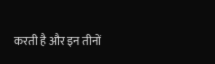करती है और इन तीनों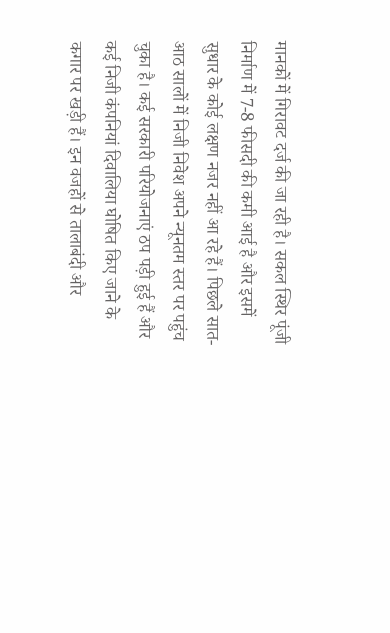मानकों में गिरावट दर्ज की जा रही है। सकल स्थिर पूंजी निर्माण में 7-8 फीसदी की कमी आई है और इसमें सुधार के कोई लक्षण नजर नहीं आ रहे हैं। पिछले सात-आठ सालों में निजी निवेश अपने न्यूनतम स्तर पर पहुंच चुका है। कई सरकारी परियोजनाएं ठप पड़ी हुई हैं और कई निजी कंपनियां दिवालिया घोषित किए जाने के कगार पर खड़ी हैं। इन वजहों से तालाबंदी और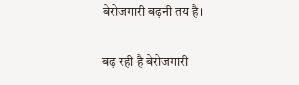बेरोजगारी बढ़नी तय है।

बढ़ रही है बेरोजगारी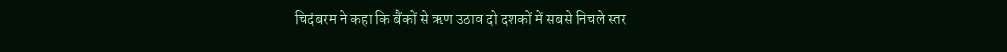चिदंबरम ने कहा कि बैंकों से ऋण उठाव दो दशकों में सबसे निचले स्तर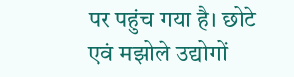पर पहुंच गया है। छोटे एवं मझोले उद्योगों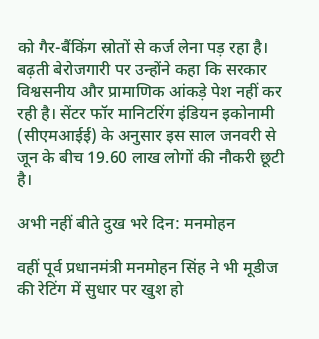को गैर-बैंकिंग स्रोतों से कर्ज लेना पड़ रहा है। बढ़ती बेरोजगारी पर उन्होंने कहा कि सरकार विश्वसनीय और प्रामाणिक आंकड़े पेश नहीं कर रही है। सेंटर फॉर मानिटरिंग इंडियन इकोनामी (सीएमआईई) के अनुसार इस साल जनवरी से जून के बीच 19.60 लाख लोगों की नौकरी छूटी है।

अभी नहीं बीते दुख भरे दिन: मनमोहन

वहीं पूर्व प्रधानमंत्री मनमोहन सिंह ने भी मूडीज की रेटिंग में सुधार पर खुश हो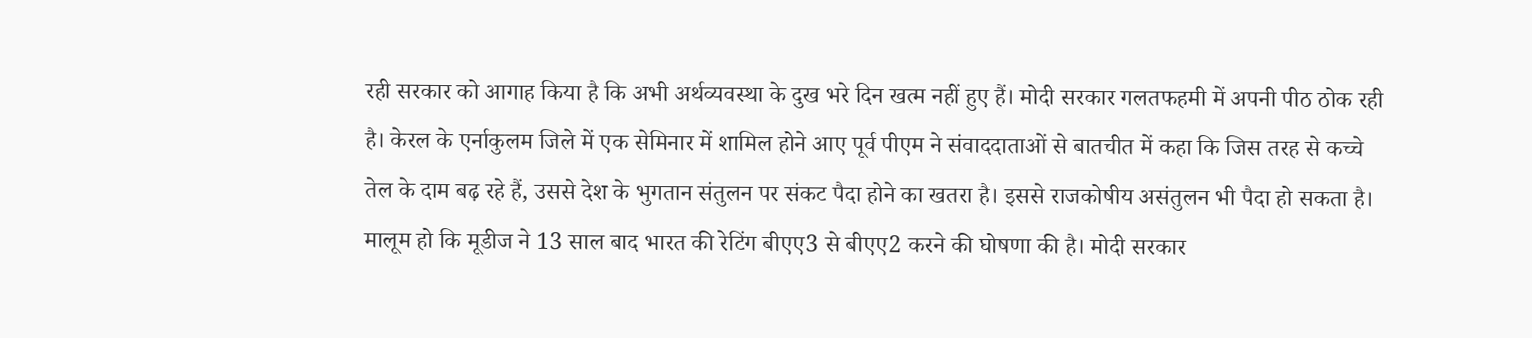रही सरकार को आगाह किया है कि अभी अर्थव्यवस्था के दुख भरे दिन खत्म नहीं हुए हैं। मोदी सरकार गलतफहमी में अपनी पीठ ठोक रही है। केरल के एर्नाकुलम जिले में एक सेमिनार में शामिल होने आए पूर्व पीएम ने संवाददाताओं से बातचीत में कहा कि जिस तरह से कच्चे तेल के दाम बढ़ रहे हैं, उससे देश के भुगतान संतुलन पर संकट पैदा होने का खतरा है। इससे राजकोषीय असंतुलन भी पैदा हो सकता है। मालूम हो कि मूडीज ने 13 साल बाद भारत की रेटिंग बीएए3 से बीएए2 करने की घोषणा की है। मोदी सरकार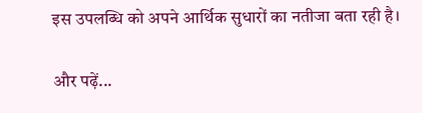इस उपलब्धि को अपने आर्थिक सुधारों का नतीजा बता रही है।

और पढ़ें...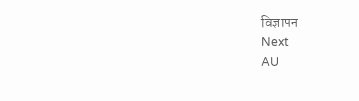विज्ञापन
Next
AU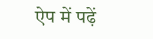ऐप में पढ़ें